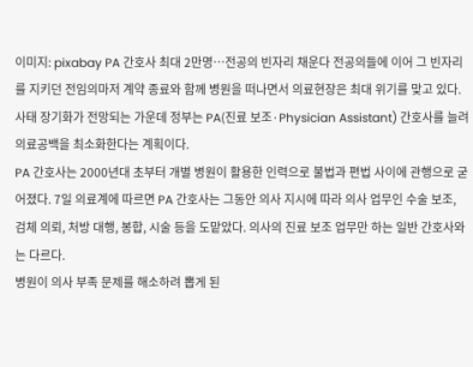이미지: pixabay PA 간호사 최대 2만명…전공의 빈자리 채운다 전공의들에 이어 그 빈자리를 지키던 전임의마저 계약 종료와 함께 병원을 떠나면서 의료현장은 최대 위기를 맞고 있다. 사태 장기화가 전망되는 가운데 정부는 PA(진료 보조·Physician Assistant) 간호사를 늘려 의료공백을 최소화한다는 계획이다.
PA 간호사는 2000년대 초부터 개별 병원이 활용한 인력으로 불법과 편법 사이에 관행으로 굳어졌다. 7일 의료계에 따르면 PA 간호사는 그동안 의사 지시에 따라 의사 업무인 수술 보조, 검체 의뢰, 처방 대행, 봉합, 시술 등을 도맡았다. 의사의 진료 보조 업무만 하는 일반 간호사와는 다르다.
병원이 의사 부족 문제를 해소하려 뽑게 된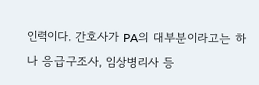인력이다. 간호사가 PA의 대부분이라고는 하나 응급구조사, 임상병리사 등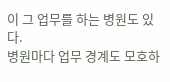이 그 업무를 하는 병원도 있다.
병원마다 업무 경계도 모호하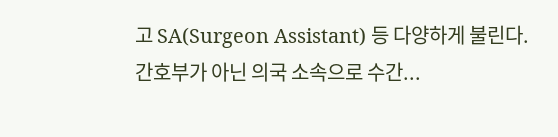고 SA(Surgeon Assistant) 등 다양하게 불린다. 간호부가 아닌 의국 소속으로 수간...